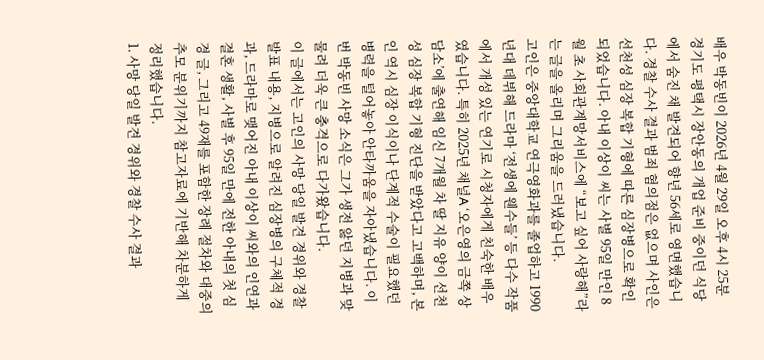배우 박동빈이 2026년 4월 29일 오후 4시 25분 경기도 평택시 장안동의 개업 준비 중이던 식당에서 숨진 채 발견되어 향년 56세로 영면했습니다. 경찰 수사 결과 범죄 혐의점은 없으며 사인은 선천성 심장 복합 기형에 따른 심장병으로 확인되었습니다. 아내 이상이 씨는 사별 95일 만인 8월 초 사회관계망서비스에 “보고 싶어 사랑해”라는 글을 올리며 그리움을 드러냈습니다.
고인은 중앙대학교 연극영화과를 졸업하고 1990년대 데뷔해 드라마 ‘전생에 웬수들’ 등 다수 작품에서 개성 있는 연기로 시청자에게 친숙한 배우였습니다. 특히 2025년 채널A ‘오은영의 금쪽 상담소’에 출연해 임신 7개월 차 딸 지유 양이 선천성 심장 복합 기형 진단을 받았다고 고백하며, 본인 역시 심장 이식이나 단계적 수술이 필요했던 병력을 털어놓아 안타까움을 자아냈습니다. 이번 박동빈 사망 소식은 그가 생전 앓던 지병과 맞물려 더욱 큰 충격으로 다가왔습니다.
이 글에서는 고인의 사망 당일 발견 경위와 경찰 발표 내용, 지병으로 알려진 심장병의 구체적 경과, 드라마로 맺어진 아내 이상이 씨와의 인연과 결혼 생활, 사별 후 95일 만에 전한 아내의 첫 심경 글, 그리고 49재를 포함한 장례 절차와 대중의 추모 분위기까지 참고자료에 기반해 차분하게 정리했습니다.
1. 사망 당일 발견 경위와 경찰 수사 결과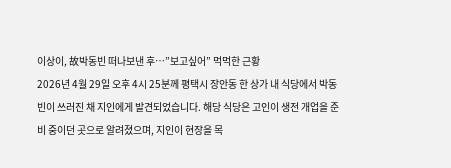이상이, 故박동빈 떠나보낸 후…”보고싶어” 먹먹한 근황
2026년 4월 29일 오후 4시 25분께 평택시 장안동 한 상가 내 식당에서 박동빈이 쓰러진 채 지인에게 발견되었습니다. 해당 식당은 고인이 생전 개업을 준비 중이던 곳으로 알려졌으며, 지인이 현장을 목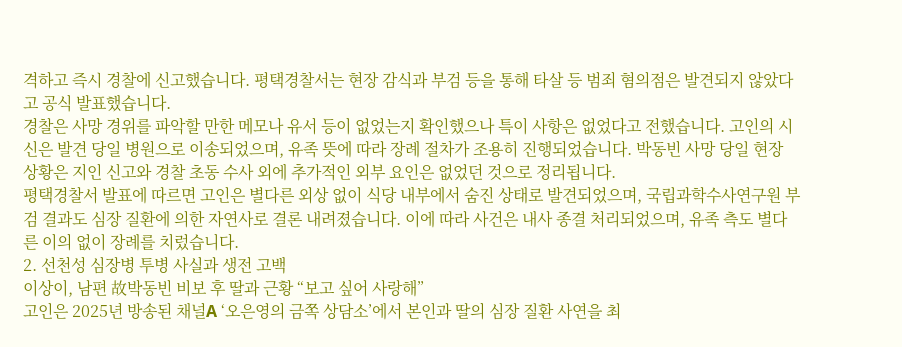격하고 즉시 경찰에 신고했습니다. 평택경찰서는 현장 감식과 부검 등을 통해 타살 등 범죄 혐의점은 발견되지 않았다고 공식 발표했습니다.
경찰은 사망 경위를 파악할 만한 메모나 유서 등이 없었는지 확인했으나 특이 사항은 없었다고 전했습니다. 고인의 시신은 발견 당일 병원으로 이송되었으며, 유족 뜻에 따라 장례 절차가 조용히 진행되었습니다. 박동빈 사망 당일 현장 상황은 지인 신고와 경찰 초동 수사 외에 추가적인 외부 요인은 없었던 것으로 정리됩니다.
평택경찰서 발표에 따르면 고인은 별다른 외상 없이 식당 내부에서 숨진 상태로 발견되었으며, 국립과학수사연구원 부검 결과도 심장 질환에 의한 자연사로 결론 내려졌습니다. 이에 따라 사건은 내사 종결 처리되었으며, 유족 측도 별다른 이의 없이 장례를 치렀습니다.
2. 선천성 심장병 투병 사실과 생전 고백
이상이, 남편 故박동빈 비보 후 딸과 근황 “보고 싶어 사랑해”
고인은 2025년 방송된 채널A ‘오은영의 금쪽 상담소’에서 본인과 딸의 심장 질환 사연을 최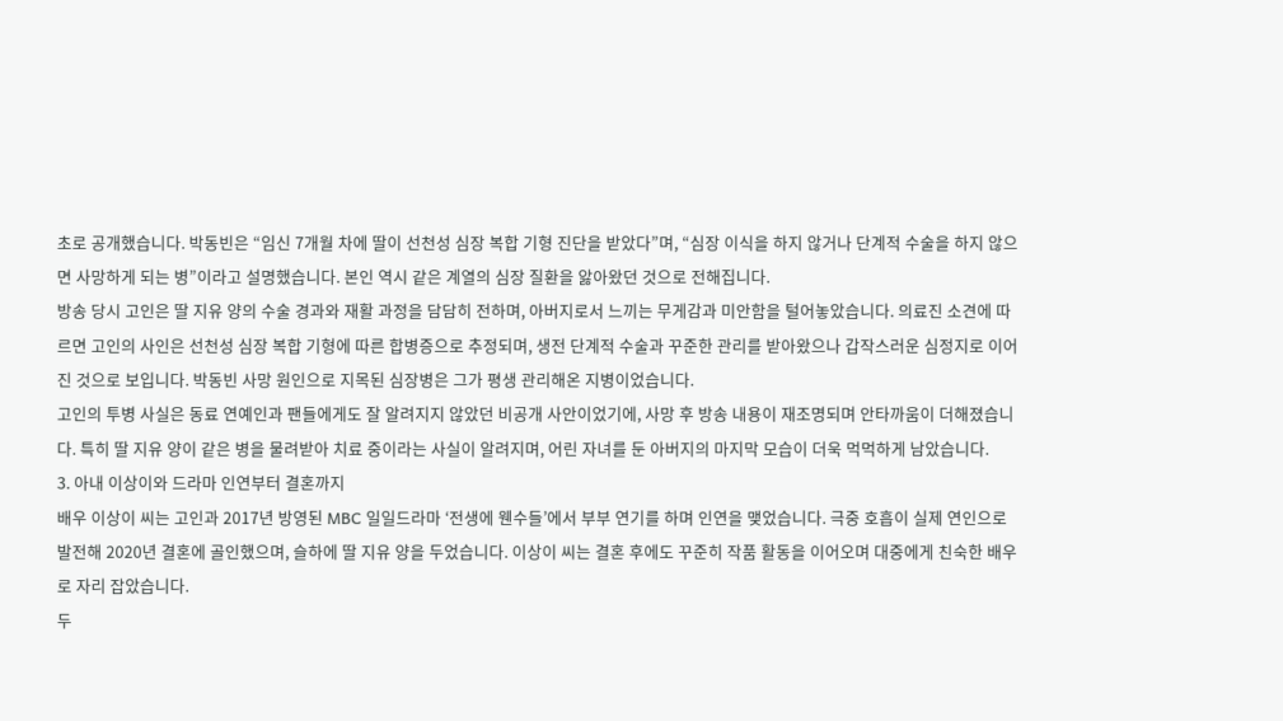초로 공개했습니다. 박동빈은 “임신 7개월 차에 딸이 선천성 심장 복합 기형 진단을 받았다”며, “심장 이식을 하지 않거나 단계적 수술을 하지 않으면 사망하게 되는 병”이라고 설명했습니다. 본인 역시 같은 계열의 심장 질환을 앓아왔던 것으로 전해집니다.
방송 당시 고인은 딸 지유 양의 수술 경과와 재활 과정을 담담히 전하며, 아버지로서 느끼는 무게감과 미안함을 털어놓았습니다. 의료진 소견에 따르면 고인의 사인은 선천성 심장 복합 기형에 따른 합병증으로 추정되며, 생전 단계적 수술과 꾸준한 관리를 받아왔으나 갑작스러운 심정지로 이어진 것으로 보입니다. 박동빈 사망 원인으로 지목된 심장병은 그가 평생 관리해온 지병이었습니다.
고인의 투병 사실은 동료 연예인과 팬들에게도 잘 알려지지 않았던 비공개 사안이었기에, 사망 후 방송 내용이 재조명되며 안타까움이 더해졌습니다. 특히 딸 지유 양이 같은 병을 물려받아 치료 중이라는 사실이 알려지며, 어린 자녀를 둔 아버지의 마지막 모습이 더욱 먹먹하게 남았습니다.
3. 아내 이상이와 드라마 인연부터 결혼까지
배우 이상이 씨는 고인과 2017년 방영된 MBC 일일드라마 ‘전생에 웬수들’에서 부부 연기를 하며 인연을 맺었습니다. 극중 호흡이 실제 연인으로 발전해 2020년 결혼에 골인했으며, 슬하에 딸 지유 양을 두었습니다. 이상이 씨는 결혼 후에도 꾸준히 작품 활동을 이어오며 대중에게 친숙한 배우로 자리 잡았습니다.
두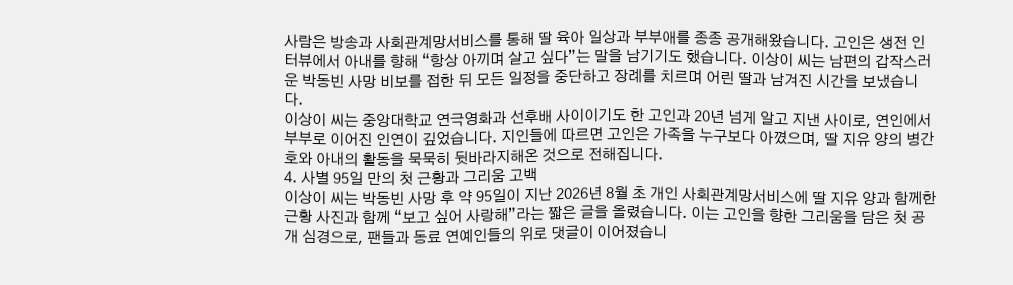사람은 방송과 사회관계망서비스를 통해 딸 육아 일상과 부부애를 종종 공개해왔습니다. 고인은 생전 인터뷰에서 아내를 향해 “항상 아끼며 살고 싶다”는 말을 남기기도 했습니다. 이상이 씨는 남편의 갑작스러운 박동빈 사망 비보를 접한 뒤 모든 일정을 중단하고 장례를 치르며 어린 딸과 남겨진 시간을 보냈습니다.
이상이 씨는 중앙대학교 연극영화과 선후배 사이이기도 한 고인과 20년 넘게 알고 지낸 사이로, 연인에서 부부로 이어진 인연이 깊었습니다. 지인들에 따르면 고인은 가족을 누구보다 아꼈으며, 딸 지유 양의 병간호와 아내의 활동을 묵묵히 뒷바라지해온 것으로 전해집니다.
4. 사별 95일 만의 첫 근황과 그리움 고백
이상이 씨는 박동빈 사망 후 약 95일이 지난 2026년 8월 초 개인 사회관계망서비스에 딸 지유 양과 함께한 근황 사진과 함께 “보고 싶어 사랑해”라는 짧은 글을 올렸습니다. 이는 고인을 향한 그리움을 담은 첫 공개 심경으로, 팬들과 동료 연예인들의 위로 댓글이 이어졌습니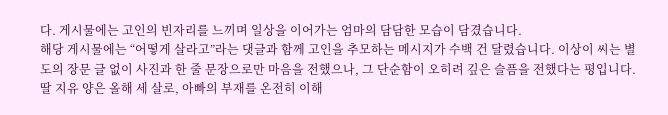다. 게시물에는 고인의 빈자리를 느끼며 일상을 이어가는 엄마의 담담한 모습이 담겼습니다.
해당 게시물에는 “어떻게 살라고”라는 댓글과 함께 고인을 추모하는 메시지가 수백 건 달렸습니다. 이상이 씨는 별도의 장문 글 없이 사진과 한 줄 문장으로만 마음을 전했으나, 그 단순함이 오히려 깊은 슬픔을 전했다는 평입니다. 딸 지유 양은 올해 세 살로, 아빠의 부재를 온전히 이해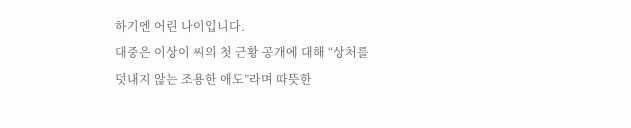하기엔 어린 나이입니다.
대중은 이상이 씨의 첫 근황 공개에 대해 “상처를 덧내지 않는 조용한 애도”라며 따뜻한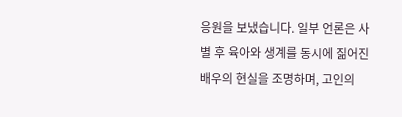응원을 보냈습니다. 일부 언론은 사별 후 육아와 생계를 동시에 짊어진 배우의 현실을 조명하며, 고인의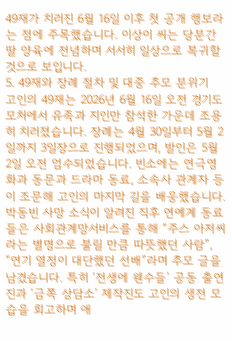49재가 치러진 6월 16일 이후 첫 공개 행보라는 점에 주목했습니다. 이상이 씨는 당분간 딸 양육에 전념하며 서서히 일상으로 복귀할 것으로 보입니다.
5. 49재와 장례 절차 및 대중 추모 분위기
고인의 49재는 2026년 6월 16일 오전 경기도 모처에서 유족과 지인만 참석한 가운데 조용히 치러졌습니다. 장례는 4월 30일부터 5월 2일까지 3일장으로 진행되었으며, 발인은 5월 2일 오전 엄수되었습니다. 빈소에는 연극영화과 동문과 드라마 동료, 소속사 관계자 등이 조문해 고인의 마지막 길을 배웅했습니다.
박동빈 사망 소식이 알려진 직후 연예계 동료들은 사회관계망서비스를 통해 “주스 아저씨라는 별명으로 불릴 만큼 따뜻했던 사람”, “연기 열정이 대단했던 선배”라며 추모 글을 남겼습니다. 특히 ‘전생에 웬수들’ 공동 출연진과 ‘금쪽 상담소’ 제작진도 고인의 생전 모습을 회고하며 애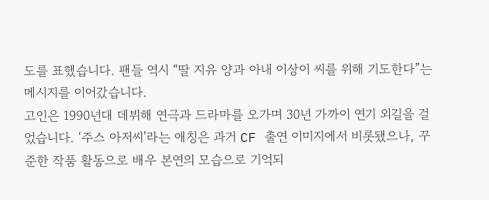도를 표했습니다. 팬들 역시 “딸 지유 양과 아내 이상이 씨를 위해 기도한다”는 메시지를 이어갔습니다.
고인은 1990년대 데뷔해 연극과 드라마를 오가며 30년 가까이 연기 외길을 걸었습니다. ‘주스 아저씨’라는 애칭은 과거 CF 출연 이미지에서 비롯됐으나, 꾸준한 작품 활동으로 배우 본연의 모습으로 기억되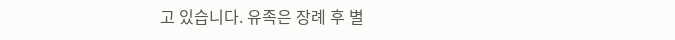고 있습니다. 유족은 장례 후 별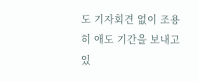도 기자회견 없이 조용히 애도 기간을 보내고 있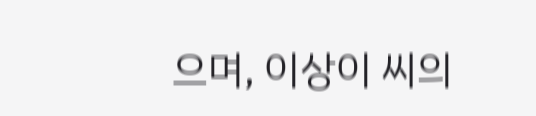으며, 이상이 씨의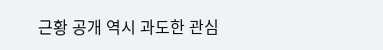근황 공개 역시 과도한 관심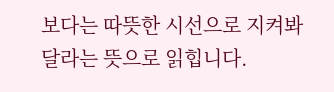보다는 따뜻한 시선으로 지켜봐 달라는 뜻으로 읽힙니다.